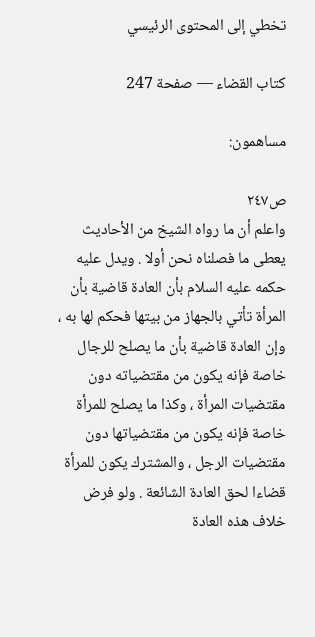تخطي إلى المحتوى الرئيسي

كتاب القضاء — صفحة 247

مساهمون:

ص٢٤٧
واعلم أن ما رواه الشيخ من الأحاديث يعطى ما فصلناه نحن أولا . ويدل عليه حكمه عليه السلام بأن العادة قاضية بأن المرأة تأتي بالجهاز من بيتها فحكم لها به ، وإن العادة قاضية بأن ما يصلح للرجال خاصة فإنه يكون من مقتضياته دون مقتضيات المرأة ، وكذا ما يصلح للمرأة خاصة فإنه يكون من مقتضياتها دون مقتضيات الرجل ، والمشترك يكون للمرأة قضاءا لحق العادة الشائعة . ولو فرض خلاف هذه العادة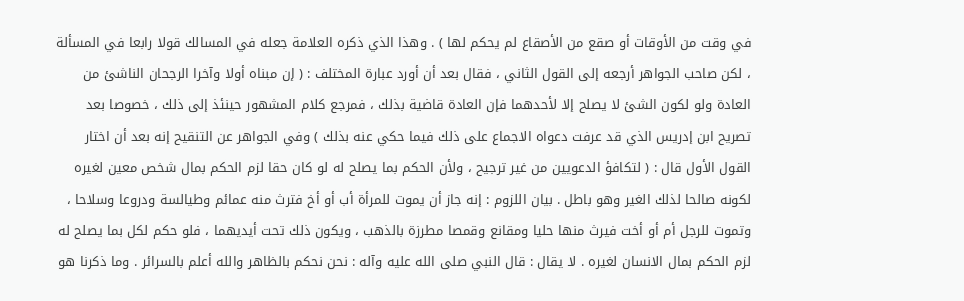في وقت من الأوقات أو صقع من الأصقاع لم يحكم لها ) . وهذا الذي ذكره العلامة جعله في المسالك قولا رابعا في المسألة ، لكن صاحب الجواهر أرجعه إلى القول الثاني ، فقال بعد أن أورد عبارة المختلف : ( إن مبناه أولا وآخرا الرجحان الناشئ من العادة ولو لكون الشئ لا يصلح إلا لأحدهما فإن العادة قاضية بذلك ، فمرجع كلام المشهور حينئذ إلى ذلك ، خصوصا بعد تصريح ابن إدريس الذي قد عرفت دعواه الاجماع على ذلك فيما حكي عنه بذلك ) وفي الجواهر عن التنقيح إنه بعد أن اختار القول الأول قال : ( لتكافؤ الدعويين من غير ترجيح ، ولأن الحكم بما يصلح له لو كان حقا لزم الحكم بمال شخص معين لغيره لكونه صالحا لذلك الغير وهو باطل . بيان اللزوم : إنه جاز أن يموت للمرأة أب أو أخ فترث منه عمائم وطيالسة ودروعا وسلاحا ، وتموت للرجل أم أو أخت فيرث منها حليا ومقانع وقمصا مطرزة بالذهب ، ويكون ذلك تحت أيديهما ، فلو حكم لكل بما يصلح له لزم الحكم بمال الانسان لغيره . لا يقال : قال النبي صلى الله عليه وآله : نحن نحكم بالظاهر والله أعلم بالسرائر . وما ذكرنا هو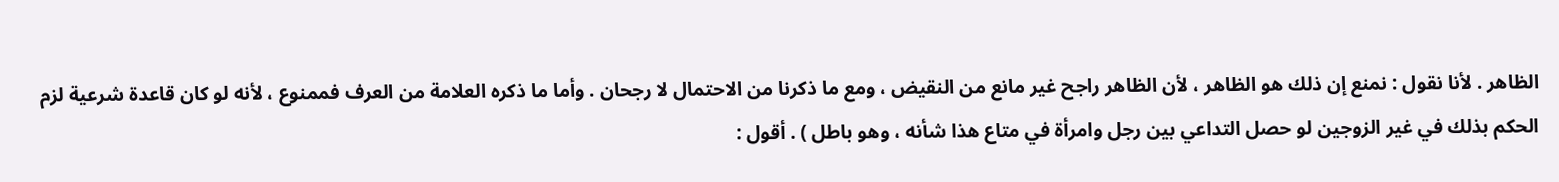الظاهر . لأنا نقول : نمنع إن ذلك هو الظاهر ، لأن الظاهر راجح غير مانع من النقيض ، ومع ما ذكرنا من الاحتمال لا رجحان . وأما ما ذكره العلامة من العرف فممنوع ، لأنه لو كان قاعدة شرعية لزم الحكم بذلك في غير الزوجين لو حصل التداعي بين رجل وامرأة في متاع هذا شأنه ، وهو باطل ) . أقول :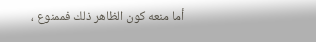أما منعه كون الظاهر ذلك فممنوع ،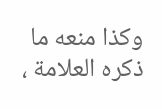وكذا منعه ما ذكره العلامة ،